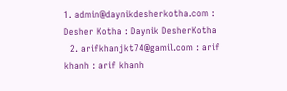1. admin@daynikdesherkotha.com : Desher Kotha : Daynik DesherKotha
  2. arifkhanjkt74@gamil.com : arif khanh : arif khanh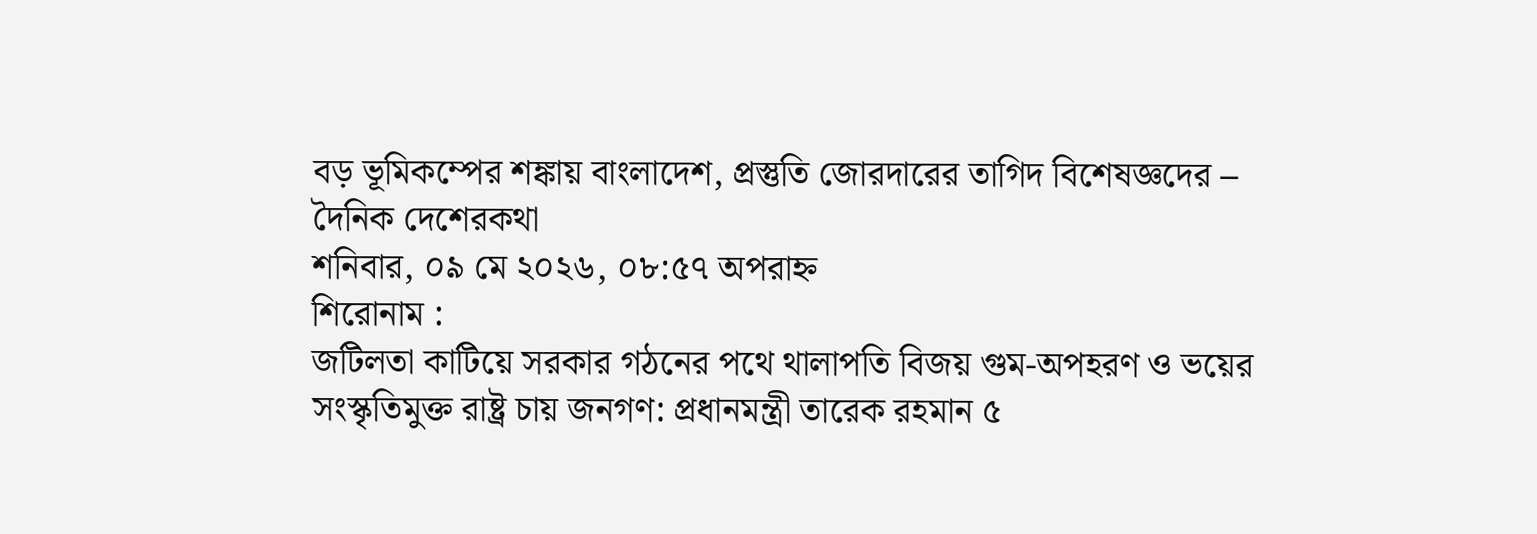বড় ভূমিকম্পের শঙ্কায় বাংলাদেশ, প্রস্তুতি জোরদারের তাগিদ বিশেষজ্ঞদের – দৈনিক দেশেরকথা
শনিবার, ০৯ মে ২০২৬, ০৮:৫৭ অপরাহ্ন
শিরোনাম :
জটিলতা কাটিয়ে সরকার গঠনের পথে থালাপতি বিজয় গুম-অপহরণ ও ভয়ের সংস্কৃতিমুক্ত রাষ্ট্র চায় জনগণ: প্রধানমন্ত্রী তারেক রহমান ৫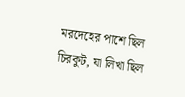মরদেহের পাশে ছিল চিরকুট, যা লিখা ছিল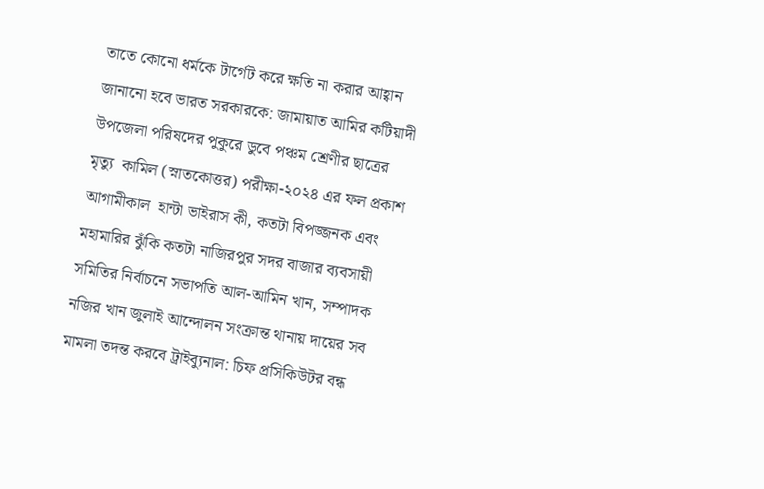তাতে কোনো ধর্মকে টার্গেট করে ক্ষতি না করার আহ্বান জানানো হবে ভারত সরকারকে: জামায়াত আমির কটিয়াদী উপজেলা পরিষদের পুকুরে ডুবে পঞ্চম শ্রেণীর ছাত্রের মৃত্যু  কামিল (স্নাতকোত্তর) পরীক্ষা-২০২৪ এর ফল প্রকাশ আগামীকাল  হান্টা ভাইরাস কী, কতটা বিপজ্জনক এবং মহামারির ঝুঁকি কতটা নাজিরপুর সদর বাজার ব্যবসায়ী সমিতির নির্বাচনে সভাপতি আল-আমিন খান, সম্পাদক নজির খান জুলাই আন্দোলন সংক্রান্ত থানায় দায়ের সব মামলা তদন্ত করবে ট্রাইব্যুনাল: চিফ প্রসিকিউটর বন্ধ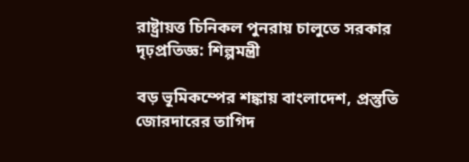রাষ্ট্রায়ত্ত চিনিকল পুনরায় চালুতে সরকার দৃঢ়প্রতিজ্ঞ: শিল্পমন্ত্রী

বড় ভূমিকম্পের শঙ্কায় বাংলাদেশ, প্রস্তুতি জোরদারের তাগিদ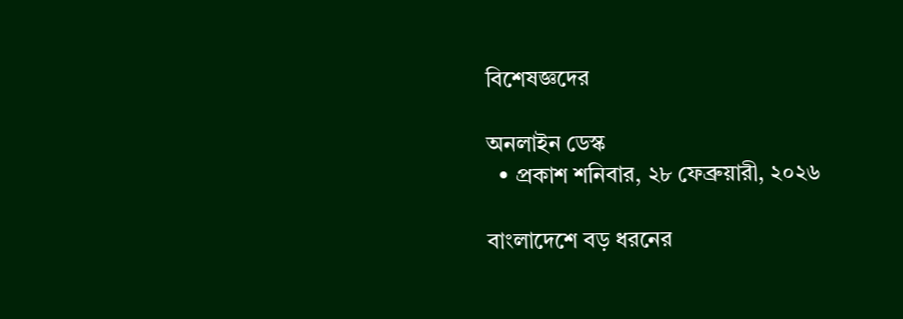বিশেষজ্ঞদের

অনলাইন ডেস্ক
  • প্রকাশ শনিবার, ২৮ ফেব্রুয়ারী, ২০২৬

বাংলাদেশে বড় ধরনের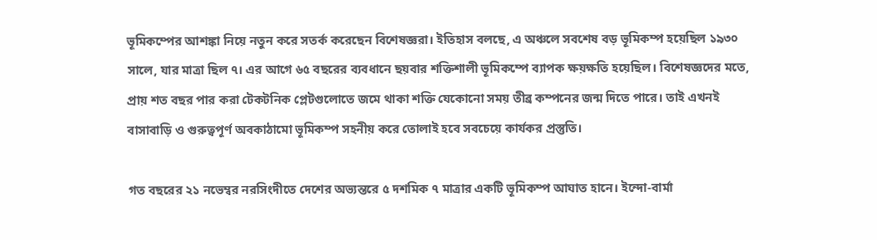ভূমিকম্পের আশঙ্কা নিয়ে নতুন করে সতর্ক করেছেন বিশেষজ্ঞরা। ইতিহাস বলছে, এ অঞ্চলে সবশেষ বড় ভূমিকম্প হয়েছিল ১৯৩০ সালে, যার মাত্রা ছিল ৭। এর আগে ৬৫ বছরের ব্যবধানে ছয়বার শক্তিশালী ভূমিকম্পে ব্যাপক ক্ষয়ক্ষতি হয়েছিল। বিশেষজ্ঞদের মতে, প্রায় শত বছর পার করা টেকটনিক প্লেটগুলোতে জমে থাকা শক্তি যেকোনো সময় তীব্র কম্পনের জন্ম দিতে পারে। তাই এখনই বাসাবাড়ি ও গুরুত্বপূর্ণ অবকাঠামো ভূমিকম্প সহনীয় করে তোলাই হবে সবচেয়ে কার্যকর প্রস্তুতি।

গত বছরের ২১ নভেম্বর নরসিংদীতে দেশের অভ্যন্তরে ৫ দশমিক ৭ মাত্রার একটি ভূমিকম্প আঘাত হানে। ইন্দো-বার্মা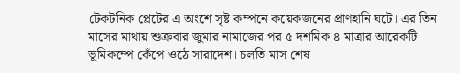টেকটনিক প্লেটের এ অংশে সৃষ্ট কম্পনে কয়েকজনের প্রাণহানি ঘটে। এর তিন মাসের মাথায় শুক্রবার জুমার নামাজের পর ৫ দশমিক ৪ মাত্রার আরেকটি ভূমিকম্পে কেঁপে ওঠে সারাদেশ। চলতি মাস শেষ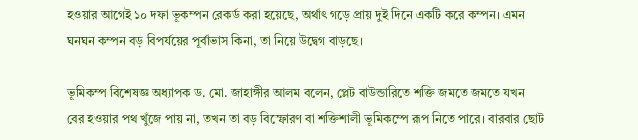হওয়ার আগেই ১০ দফা ভূকম্পন রেকর্ড করা হয়েছে, অর্থাৎ গড়ে প্রায় দুই দিনে একটি করে কম্পন। এমন ঘনঘন কম্পন বড় বিপর্যয়ের পূর্বাভাস কিনা, তা নিয়ে উদ্বেগ বাড়ছে।

ভূমিকম্প বিশেষজ্ঞ অধ্যাপক ড. মো. জাহাঙ্গীর আলম বলেন, প্লেট বাউন্ডারিতে শক্তি জমতে জমতে যখন বের হওয়ার পথ খুঁজে পায় না, তখন তা বড় বিস্ফোরণ বা শক্তিশালী ভূমিকম্পে রূপ নিতে পারে। বারবার ছোট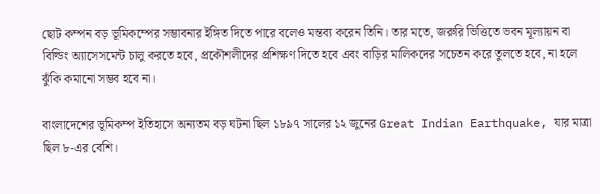ছোট কম্পন বড় ভূমিকম্পের সম্ভাবনার ইঙ্গিত দিতে পারে বলেও মন্তব্য করেন তিনি। তার মতে, জরুরি ভিত্তিতে ভবন মূল্যায়ন বা বিল্ডিং অ্যাসেসমেন্ট চালু করতে হবে, প্রকৌশলীদের প্রশিক্ষণ দিতে হবে এবং বাড়ির মালিকদের সচেতন করে তুলতে হবে, না হলে ঝুঁকি কমানো সম্ভব হবে না।

বাংলাদেশের ভূমিকম্প ইতিহাসে অন্যতম বড় ঘটনা ছিল ১৮৯৭ সালের ১২ জুনের Great Indian Earthquake, যার মাত্রা ছিল ৮-এর বেশি।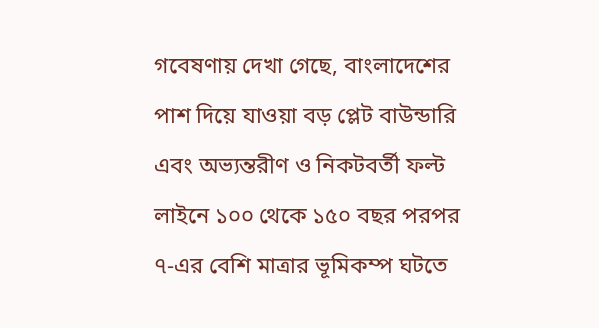গবেষণায় দেখা গেছে, বাংলাদেশের পাশ দিয়ে যাওয়া বড় প্লেট বাউন্ডারি এবং অভ্যন্তরীণ ও নিকটবর্তী ফল্ট লাইনে ১০০ থেকে ১৫০ বছর পরপর ৭-এর বেশি মাত্রার ভূমিকম্প ঘটতে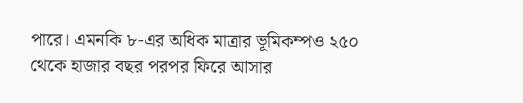পারে। এমনকি ৮-এর অধিক মাত্রার ভূমিকম্পও ২৫০ থেকে হাজার বছর পরপর ফিরে আসার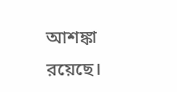আশঙ্কা রয়েছে।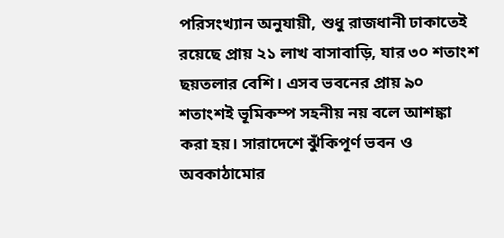পরিসংখ্যান অনুযায়ী, শুধু রাজধানী ঢাকাতেই রয়েছে প্রায় ২১ লাখ বাসাবাড়ি, যার ৩০ শতাংশ ছয়তলার বেশি। এসব ভবনের প্রায় ৯০ শতাংশই ভূমিকম্প সহনীয় নয় বলে আশঙ্কা করা হয়। সারাদেশে ঝুঁকিপূর্ণ ভবন ও অবকাঠামোর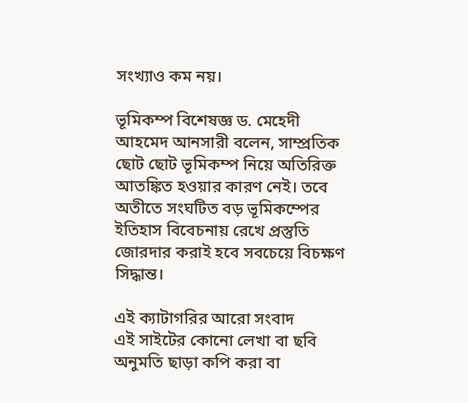সংখ্যাও কম নয়।

ভূমিকম্প বিশেষজ্ঞ ড. মেহেদী আহমেদ আনসারী বলেন, সাম্প্রতিক ছোট ছোট ভূমিকম্প নিয়ে অতিরিক্ত আতঙ্কিত হওয়ার কারণ নেই। তবে অতীতে সংঘটিত বড় ভূমিকম্পের ইতিহাস বিবেচনায় রেখে প্রস্তুতি জোরদার করাই হবে সবচেয়ে বিচক্ষণ সিদ্ধান্ত।

এই ক্যাটাগরির আরো সংবাদ
এই সাইটের কোনো লেখা বা ছবি অনুমতি ছাড়া কপি করা বা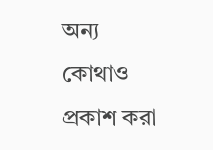অন্য কোথাও প্রকাশ করা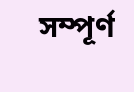সম্পূর্ণ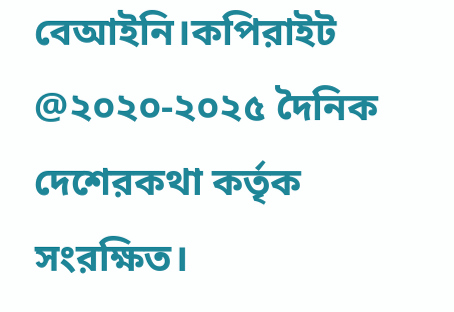বেআইনি।কপিরাইট @২০২০-২০২৫ দৈনিক দেশেরকথা কর্তৃক সংরক্ষিত।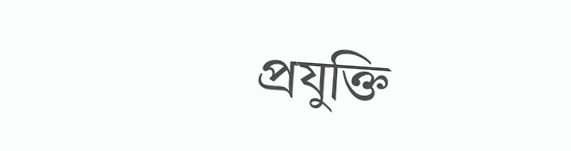প্রযুক্তি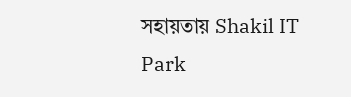সহায়তায় Shakil IT Park